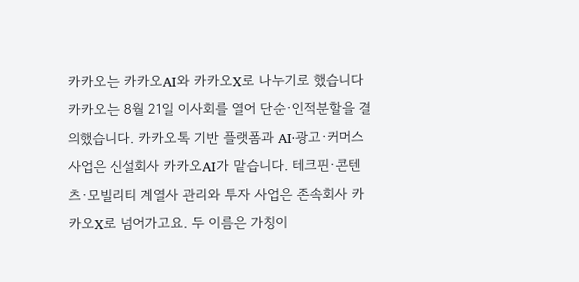카카오는 카카오AI와 카카오X로 나누기로 했습니다
카카오는 8월 21일 이사회를 열어 단순·인적분할을 결의했습니다. 카카오톡 기반 플랫폼과 AI·광고·커머스 사업은 신설회사 카카오AI가 맡습니다. 테크핀·콘텐츠·모빌리티 계열사 관리와 투자 사업은 존속회사 카카오X로 넘어가고요. 두 이름은 가칭이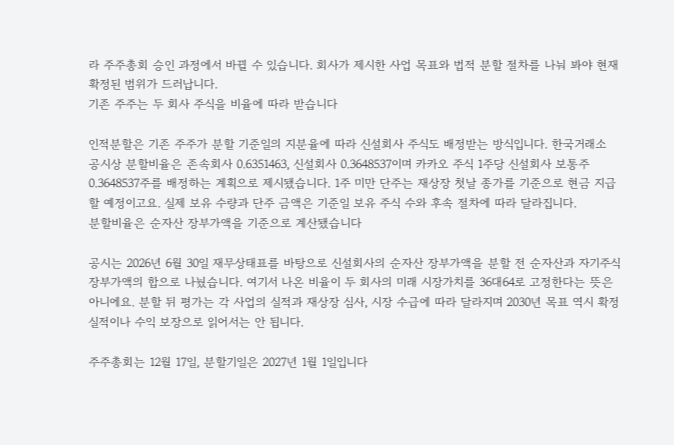라 주주총회 승인 과정에서 바뀔 수 있습니다. 회사가 제시한 사업 목표와 법적 분할 절차를 나눠 봐야 현재 확정된 범위가 드러납니다.
기존 주주는 두 회사 주식을 비율에 따라 받습니다

인적분할은 기존 주주가 분할 기준일의 지분율에 따라 신설회사 주식도 배정받는 방식입니다. 한국거래소 공시상 분할비율은 존속회사 0.6351463, 신설회사 0.3648537이며 카카오 주식 1주당 신설회사 보통주 0.3648537주를 배정하는 계획으로 제시됐습니다. 1주 미만 단주는 재상장 첫날 종가를 기준으로 현금 지급할 예정이고요. 실제 보유 수량과 단주 금액은 기준일 보유 주식 수와 후속 절차에 따라 달라집니다.
분할비율은 순자산 장부가액을 기준으로 계산됐습니다

공시는 2026년 6월 30일 재무상태표를 바탕으로 신설회사의 순자산 장부가액을 분할 전 순자산과 자기주식 장부가액의 합으로 나눴습니다. 여기서 나온 비율이 두 회사의 미래 시장가치를 36대64로 고정한다는 뜻은 아니에요. 분할 뒤 평가는 각 사업의 실적과 재상장 심사, 시장 수급에 따라 달라지며 2030년 목표 역시 확정 실적이나 수익 보장으로 읽어서는 안 됩니다.

주주총회는 12월 17일, 분할기일은 2027년 1월 1일입니다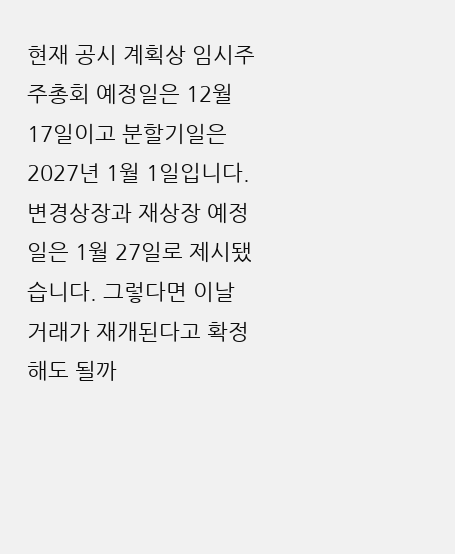현재 공시 계획상 임시주주총회 예정일은 12월 17일이고 분할기일은 2027년 1월 1일입니다. 변경상장과 재상장 예정일은 1월 27일로 제시됐습니다. 그렇다면 이날 거래가 재개된다고 확정해도 될까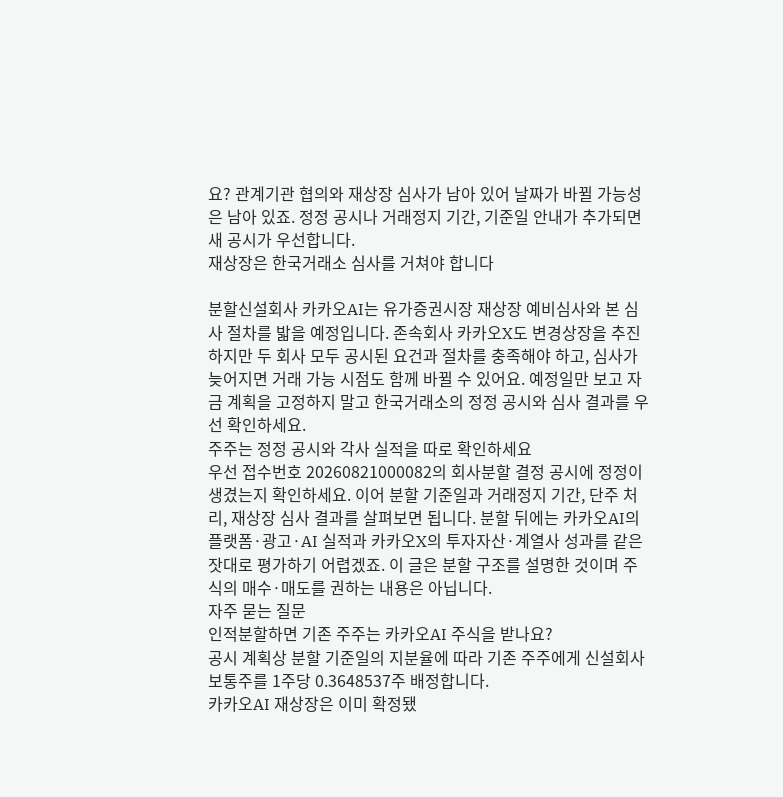요? 관계기관 협의와 재상장 심사가 남아 있어 날짜가 바뀔 가능성은 남아 있죠. 정정 공시나 거래정지 기간, 기준일 안내가 추가되면 새 공시가 우선합니다.
재상장은 한국거래소 심사를 거쳐야 합니다

분할신설회사 카카오AI는 유가증권시장 재상장 예비심사와 본 심사 절차를 밟을 예정입니다. 존속회사 카카오X도 변경상장을 추진하지만 두 회사 모두 공시된 요건과 절차를 충족해야 하고, 심사가 늦어지면 거래 가능 시점도 함께 바뀔 수 있어요. 예정일만 보고 자금 계획을 고정하지 말고 한국거래소의 정정 공시와 심사 결과를 우선 확인하세요.
주주는 정정 공시와 각사 실적을 따로 확인하세요
우선 접수번호 20260821000082의 회사분할 결정 공시에 정정이 생겼는지 확인하세요. 이어 분할 기준일과 거래정지 기간, 단주 처리, 재상장 심사 결과를 살펴보면 됩니다. 분할 뒤에는 카카오AI의 플랫폼·광고·AI 실적과 카카오X의 투자자산·계열사 성과를 같은 잣대로 평가하기 어렵겠죠. 이 글은 분할 구조를 설명한 것이며 주식의 매수·매도를 권하는 내용은 아닙니다.
자주 묻는 질문
인적분할하면 기존 주주는 카카오AI 주식을 받나요?
공시 계획상 분할 기준일의 지분율에 따라 기존 주주에게 신설회사 보통주를 1주당 0.3648537주 배정합니다.
카카오AI 재상장은 이미 확정됐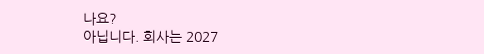나요?
아닙니다. 회사는 2027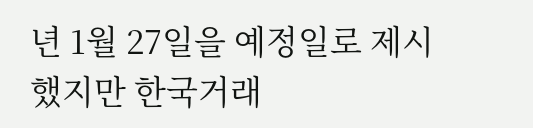년 1월 27일을 예정일로 제시했지만 한국거래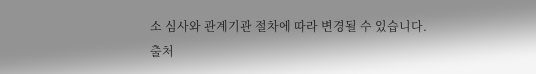소 심사와 관계기관 절차에 따라 변경될 수 있습니다.
출처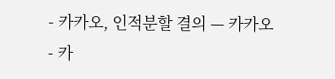- 카카오, 인적분할 결의 — 카카오
- 카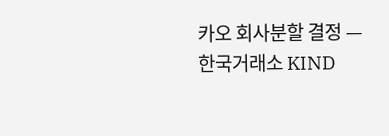카오 회사분할 결정 — 한국거래소 KIND